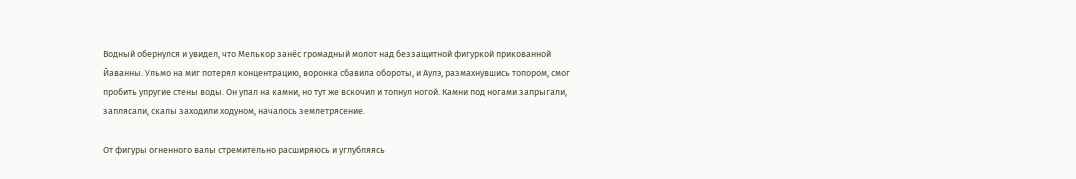Водный обернулся и увидел, что Мелькор занёс громадный молот над беззащитной фигуркой прикованной Йаванны. Ульмо на миг потерял концентрацию, воронка сбавила обороты, и Аулэ, размахнувшись топором, смог пробить упругие стены воды. Он упал на камни, но тут же вскочил и топнул ногой. Камни под ногами запрыгали, заплясали, скалы заходили ходуном, началось землетрясение.

От фигуры огненного валы стремительно расширяюсь и углубляясь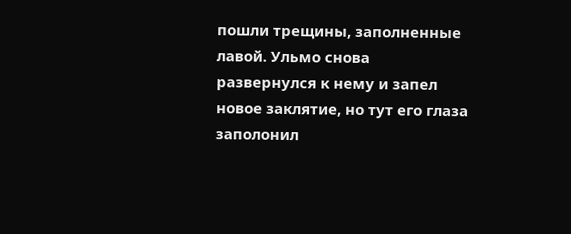пошли трещины, заполненные лавой. Ульмо снова развернулся к нему и запел новое заклятие, но тут его глаза заполонил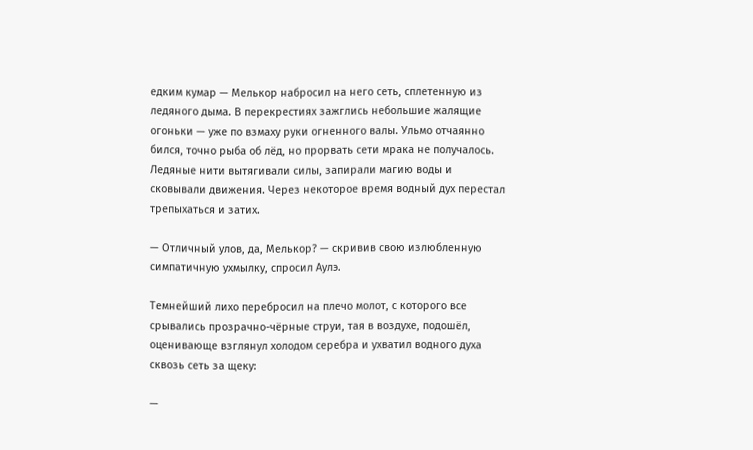едким кумар — Мелькор набросил на него сеть, сплетенную из ледяного дыма. В перекрестиях зажглись небольшие жалящие огоньки — уже по взмаху руки огненного валы. Ульмо отчаянно бился, точно рыба об лёд, но прорвать сети мрака не получалось. Ледяные нити вытягивали силы, запирали магию воды и сковывали движения. Через некоторое время водный дух перестал трепыхаться и затих.

— Отличный улов, да, Мелькор? — скривив свою излюбленную симпатичную ухмылку, спросил Аулэ.

Темнейший лихо перебросил на плечо молот, с которого все срывались прозрачно-чёрные струи, тая в воздухе, подошёл, оценивающе взглянул холодом серебра и ухватил водного духа сквозь сеть за щеку:

—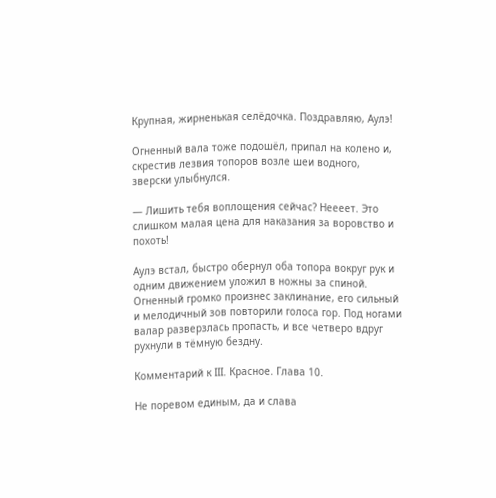Крупная, жирненькая селёдочка. Поздравляю, Аулэ!

Огненный вала тоже подошёл, припал на колено и, скрестив лезвия топоров возле шеи водного, зверски улыбнулся.

— Лишить тебя воплощения сейчас? Неееет. Это слишком малая цена для наказания за воровство и похоть!

Аулэ встал, быстро обернул оба топора вокруг рук и одним движением уложил в ножны за спиной. Огненный громко произнес заклинание, его сильный и мелодичный зов повторили голоса гор. Под ногами валар разверзлась пропасть, и все четверо вдруг рухнули в тёмную бездну.

Комментарий к III. Красное. Глава 10.

Не поревом единым, да и слава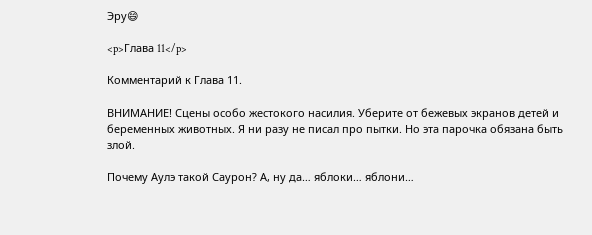Эру😄

<p>Глава 11</p>

Комментарий к Глава 11.

ВНИМАНИЕ! Сцены особо жестокого насилия. Уберите от бежевых экранов детей и беременных животных. Я ни разу не писал про пытки. Но эта парочка обязана быть злой.

Почему Аулэ такой Саурон? А, ну да… яблоки… яблони…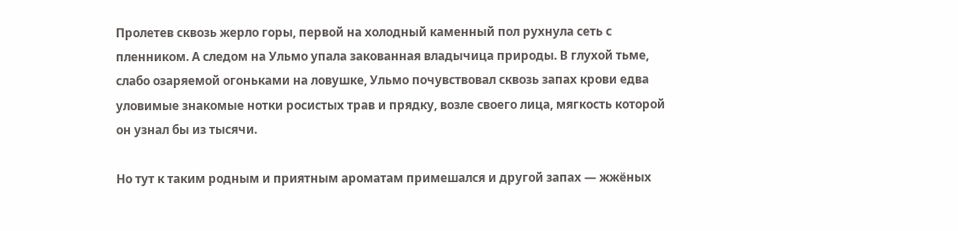Пролетев сквозь жерло горы, первой на холодный каменный пол рухнула сеть с пленником. А следом на Ульмо упала закованная владычица природы. В глухой тьме, слабо озаряемой огоньками на ловушке, Ульмо почувствовал сквозь запах крови едва уловимые знакомые нотки росистых трав и прядку, возле своего лица, мягкость которой он узнал бы из тысячи.

Но тут к таким родным и приятным ароматам примешался и другой запах — жжёных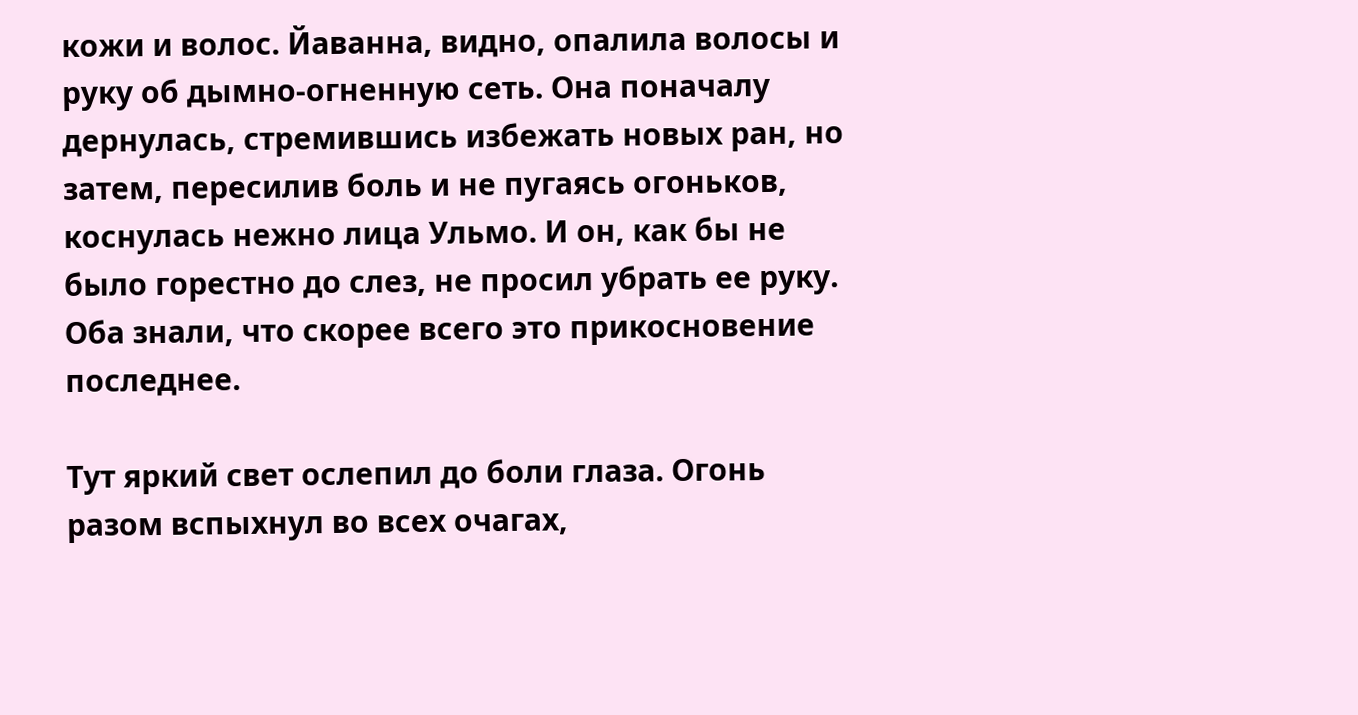кожи и волос. Йаванна, видно, опалила волосы и руку об дымно-огненную сеть. Она поначалу дернулась, стремившись избежать новых ран, но затем, пересилив боль и не пугаясь огоньков, коснулась нежно лица Ульмо. И он, как бы не было горестно до слез, не просил убрать ее руку. Оба знали, что скорее всего это прикосновение последнее.

Тут яркий свет ослепил до боли глаза. Огонь разом вспыхнул во всех очагах,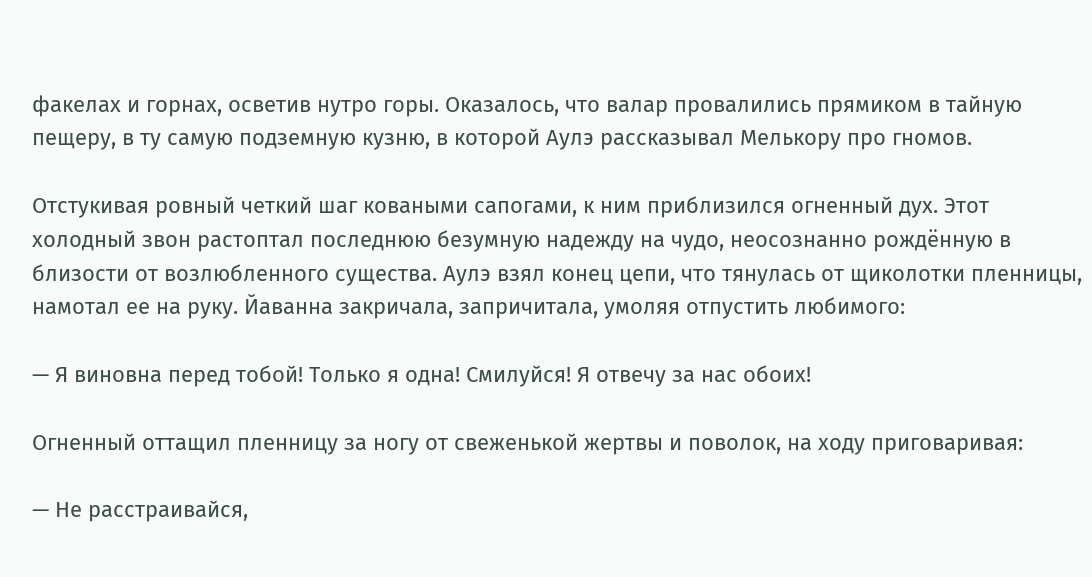факелах и горнах, осветив нутро горы. Оказалось, что валар провалились прямиком в тайную пещеру, в ту самую подземную кузню, в которой Аулэ рассказывал Мелькору про гномов.

Отстукивая ровный четкий шаг коваными сапогами, к ним приблизился огненный дух. Этот холодный звон растоптал последнюю безумную надежду на чудо, неосознанно рождённую в близости от возлюбленного существа. Аулэ взял конец цепи, что тянулась от щиколотки пленницы, намотал ее на руку. Йаванна закричала, запричитала, умоляя отпустить любимого:

— Я виновна перед тобой! Только я одна! Смилуйся! Я отвечу за нас обоих!

Огненный оттащил пленницу за ногу от свеженькой жертвы и поволок, на ходу приговаривая:

— Не расстраивайся,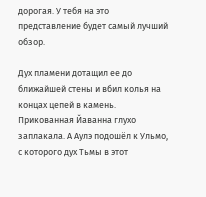дорогая. У тебя на это представление будет самый лучший обзор.

Дух пламени дотащил ее до ближайшей стены и вбил колья на концах цепей в камень. Прикованная Йаванна глухо заплакала. А Аулэ подошёл к Ульмо, с которого дух Тьмы в этот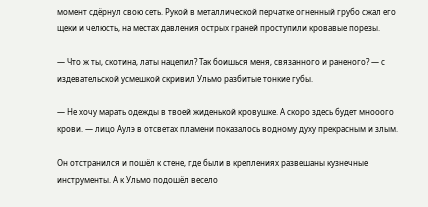момент сдёрнул свою сеть. Рукой в металлической перчатке огненный грубо сжал его щеки и челюсть, на местах давления острых граней проступили кровавые порезы.

— Что ж ты, скотина, латы нацепил? Так боишься меня, связанного и раненого? — с издевательской усмешкой скривил Ульмо разбитые тонкие губы.

— Не хочу марать одежды в твоей жиденькой кровушке. А скоро здесь будет мнооого крови. — лицо Аулэ в отсветах пламени показалось водному духу прекрасным и злым.

Он отстранился и пошёл к стене, где были в креплениях развешаны кузнечные инструменты. А к Ульмо подошёл весело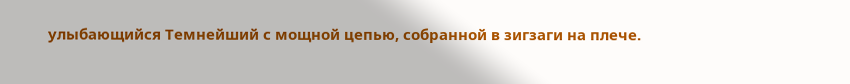улыбающийся Темнейший с мощной цепью, собранной в зигзаги на плече.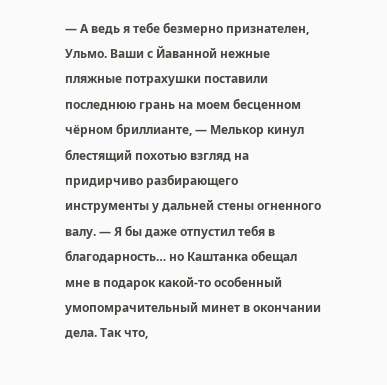— А ведь я тебе безмерно признателен, Ульмо. Ваши с Йаванной нежные пляжные потрахушки поставили последнюю грань на моем бесценном чёрном бриллианте, — Мелькор кинул блестящий похотью взгляд на придирчиво разбирающего инструменты у дальней стены огненного валу. — Я бы даже отпустил тебя в благодарность… но Каштанка обещал мне в подарок какой-то особенный умопомрачительный минет в окончании дела. Так что,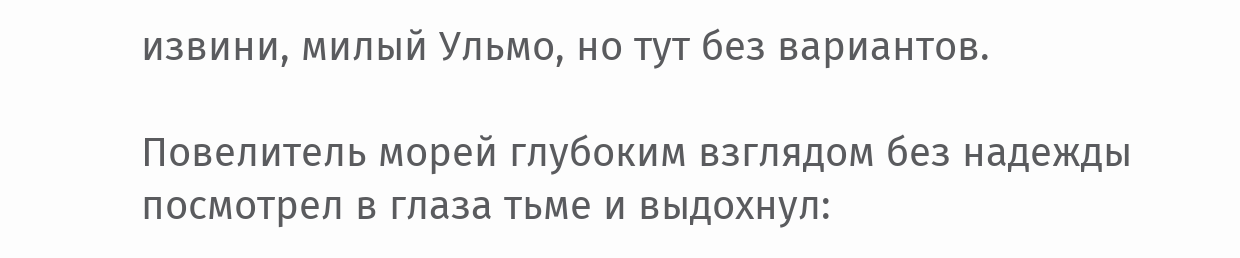извини, милый Ульмо, но тут без вариантов.

Повелитель морей глубоким взглядом без надежды посмотрел в глаза тьме и выдохнул: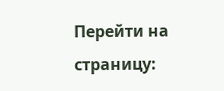Перейти на страницу: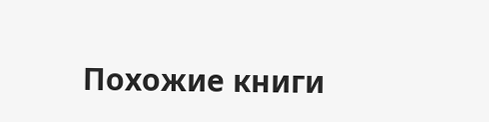Похожие книги